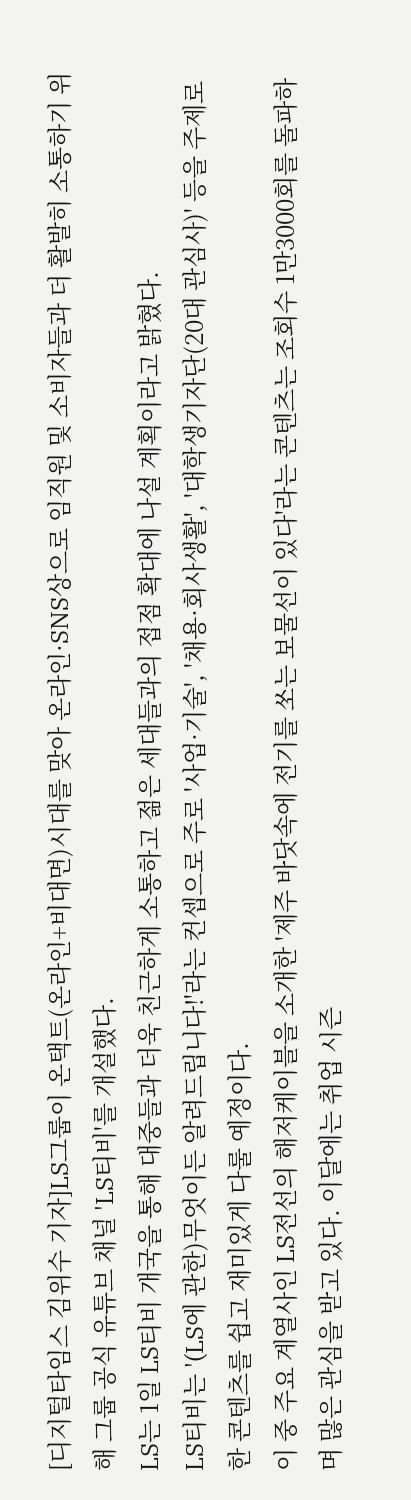[디지털타임스 김위수 기자]LS그룹이 온택트(온라인+비대면)시대를 맞아 온라인·SNS상으로 임직원 및 소비자들과 더 활발히 소통하기 위해 그룹 공식 유튜브 채널 'LS티비'를 개설했다.
LS는 1일 LS티비 개국을 통해 대중들과 더욱 친근하게 소통하고 젊은 세대들과의 접점 확대에 나설 계획이라고 밝혔다.
LS티비는 '(LS에 관한)무엇이든 알려드립니다!'라는 컨셉으로 주로 '사업·기술', '채용·회사생활', '대학생기자단(20대 관심사)' 등을 주제로 한 콘텐츠를 쉽고 재미있게 다룰 예정이다.
이 중 주요 계열사인 LS전선의 해저케이블을 소개한 '제주 바닷속에 전기를 쏘는 보물선이 있다'라는 콘텐츠는 조회수 1만3000회를 돌파하며 많은 관심을 받고 있다. 이달에는 취업 시즌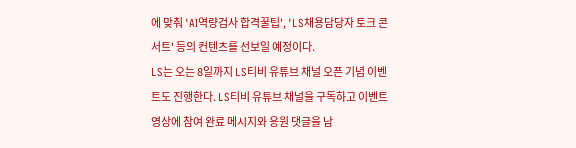에 맞춰 'AI역량검사 합격꿀팁', 'LS채용담당자 토크 콘서트' 등의 컨텐츠를 선보일 예정이다.
LS는 오는 8일까지 LS티비 유튜브 채널 오픈 기념 이벤트도 진행한다. LS티비 유튜브 채널을 구독하고 이벤트 영상에 참여 완료 메시지와 응원 댓글을 남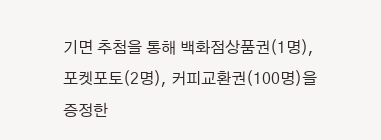기면 추첨을 통해 백화점상품권(1명), 포켓포토(2명), 커피교환권(100명)을 증정한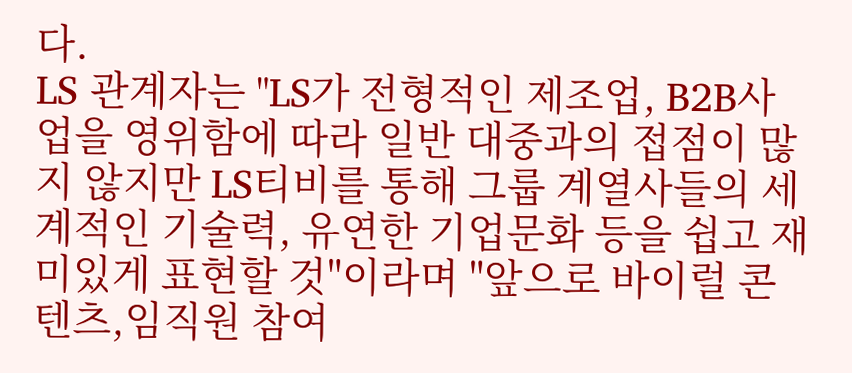다.
LS 관계자는 "LS가 전형적인 제조업, B2B사업을 영위함에 따라 일반 대중과의 접점이 많지 않지만 LS티비를 통해 그룹 계열사들의 세계적인 기술력, 유연한 기업문화 등을 쉽고 재미있게 표현할 것"이라며 "앞으로 바이럴 콘텐츠,임직원 참여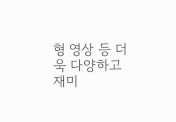형 영상 등 더욱 다양하고 재미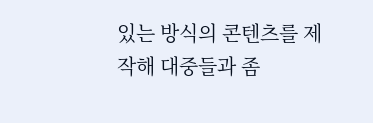있는 방식의 콘텐츠를 제작해 대중들과 좀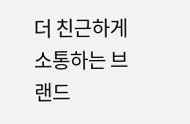더 친근하게 소통하는 브랜드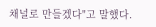채널로 만들겠다"고 말했다.